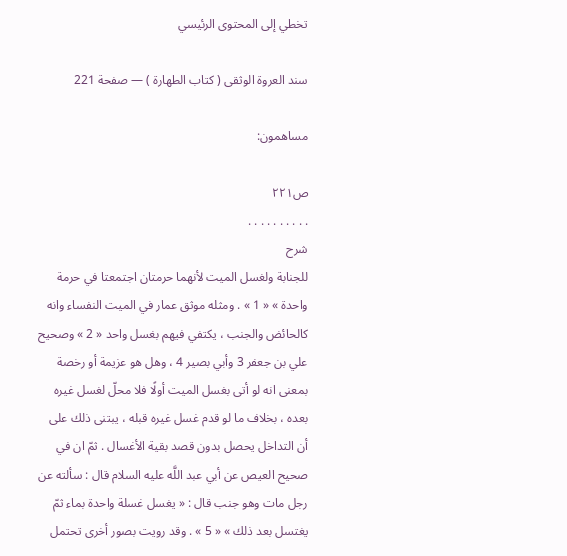تخطي إلى المحتوى الرئيسي

سند العروة الوثقى ( كتاب الطهارة ) — صفحة 221

مساهمون:

ص٢٢١
. . . . . . . . . .
شرح
للجنابة ولغسل الميت لأنهما حرمتان اجتمعتا في حرمة واحدة » « 1 » . ومثله موثق عمار في الميت النفساء وانه كالحائض والجنب ، يكتفي فيهم بغسل واحد « 2 » وصحيح علي بن جعفر 3 وأبي بصير 4 ، وهل هو عزيمة أو رخصة بمعنى انه لو أتى بغسل الميت أولًا فلا محلّ لغسل غيره بعده ، بخلاف ما لو قدم غسل غيره قبله ، يبتنى ذلك على أن التداخل يحصل بدون قصد بقية الأغسال . ثمّ ان في صحيح العيص عن أبي عبد اللَّه عليه السلام قال : سألته عن رجل مات وهو جنب قال : « يغسل غسلة واحدة بماء ثمّ يغتسل بعد ذلك » « 5 » . وقد رويت بصور أخرى تحتمل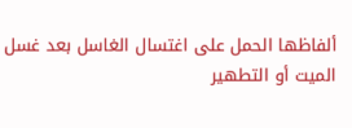ألفاظها الحمل على اغتسال الغاسل بعد غسل الميت أو التطهير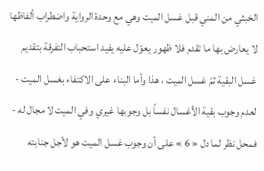الخبثي من المني قبل غسل الميت وهي مع وحدة الرواية واضطراب ألفاظها لا يعارض بها ما تقدم فلا ظهور يعوّل عليه يفيد استحباب التفرقة بتقديم غسل البقية ثمّ غسل الميت ، هذا وأما البناء على الاكتفاء بغسل الميت - لعدم وجوب بقية الأغسال نفساً بل وجوبها غيري وفي الميت لا مجال له - فمحل نظر لما دل « 6 » على أن وجوب غسل الميت هو لأجل جنابته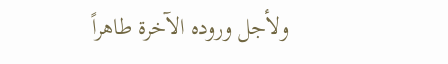ولأجل وروده الآخرة طاهراً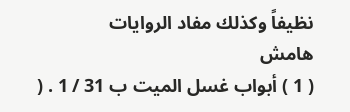نظيفاً وكذلك مفاد الروايات
هامش
( 1 ) أبواب غسل الميت ب 31 / 1 . (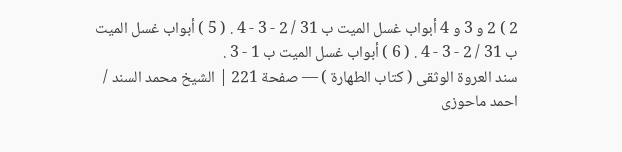2 ) 2 و 3 و 4 أبواب غسل الميت ب 31 / 2 - 3 - 4 . ( 5 ) أبواب غسل الميت ب 31 / 2 - 3 - 4 . ( 6 ) أبواب غسل الميت ب 1 - 3 .
سند العروة الوثقى ( كتاب الطهارة ) — صفحة 221 | الشيخ محمد السند / احمد ماحوزى